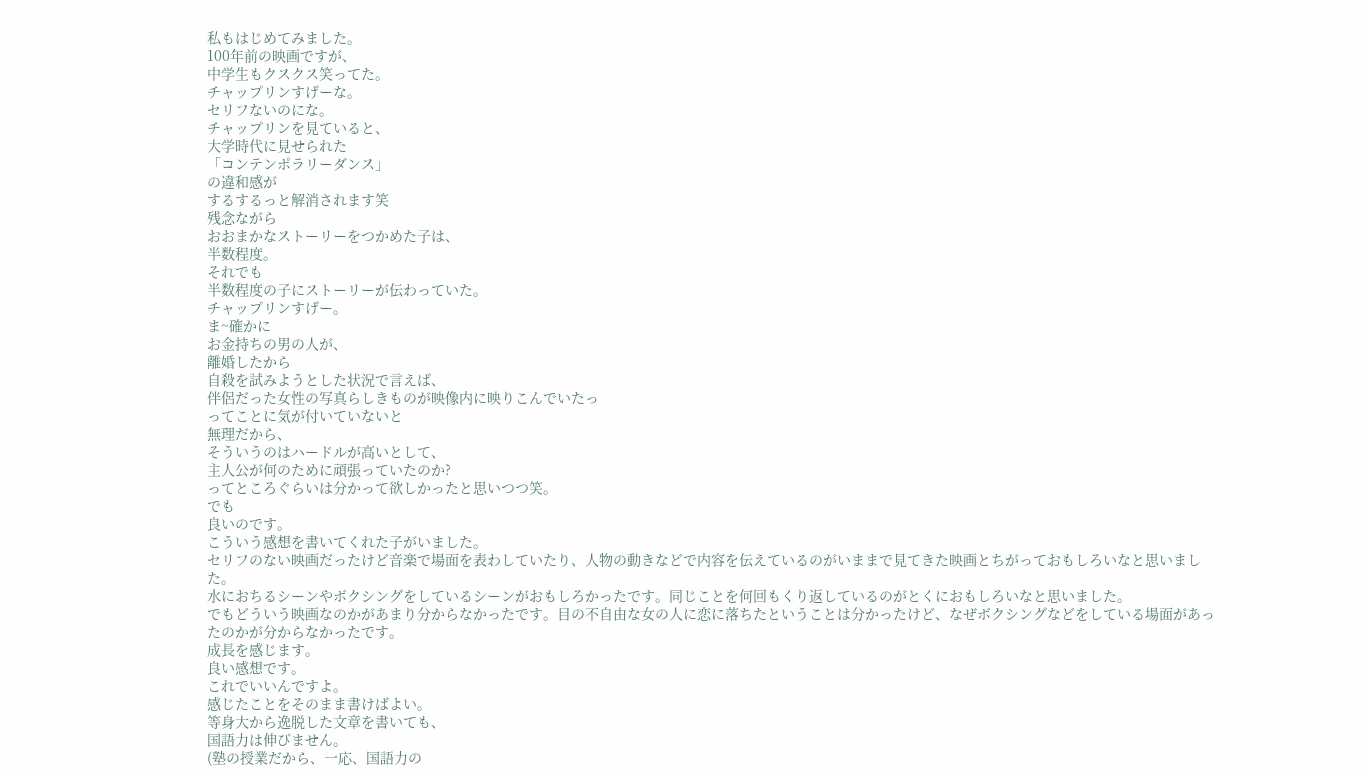私もはじめてみました。
100年前の映画ですが、
中学生もクスクス笑ってた。
チャップリンすげーな。
セリフないのにな。
チャップリンを見ていると、
大学時代に見せられた
「コンテンポラリーダンス」
の違和感が
するするっと解消されます笑
残念ながら
おおまかなストーリーをつかめた子は、
半数程度。
それでも
半数程度の子にストーリーが伝わっていた。
チャップリンすげー。
ま~確かに
お金持ちの男の人が、
離婚したから
自殺を試みようとした状況で言えば、
伴侶だった女性の写真らしきものが映像内に映りこんでいたっ
ってことに気が付いていないと
無理だから、
そういうのはハードルが高いとして、
主人公が何のために頑張っていたのか?
ってところぐらいは分かって欲しかったと思いつつ笑。
でも
良いのです。
こういう感想を書いてくれた子がいました。
セリフのない映画だったけど音楽で場面を表わしていたり、人物の動きなどで内容を伝えているのがいままで見てきた映画とちがっておもしろいなと思いました。
水におちるシーンやボクシングをしているシーンがおもしろかったです。同じことを何回もくり返しているのがとくにおもしろいなと思いました。
でもどういう映画なのかがあまり分からなかったです。目の不自由な女の人に恋に落ちたということは分かったけど、なぜボクシングなどをしている場面があったのかが分からなかったです。
成長を感じます。
良い感想です。
これでいいんですよ。
感じたことをそのまま書けばよい。
等身大から逸脱した文章を書いても、
国語力は伸びません。
(塾の授業だから、一応、国語力の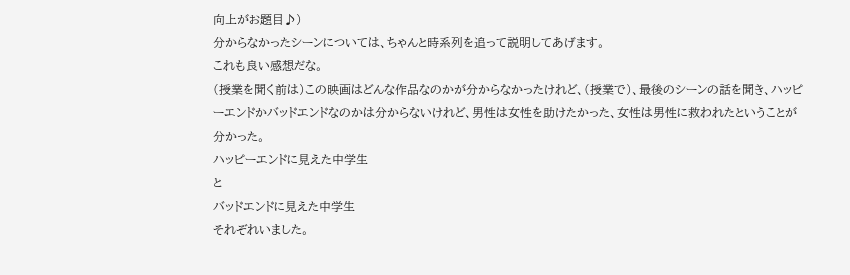向上がお題目♪)
分からなかったシーンについては、ちゃんと時系列を追って説明してあげます。
これも良い感想だな。
(授業を聞く前は)この映画はどんな作品なのかが分からなかったけれど、(授業で)、最後のシーンの話を聞き、ハッピーエンドかバッドエンドなのかは分からないけれど、男性は女性を助けたかった、女性は男性に救われたということが分かった。
ハッピーエンドに見えた中学生
と
バッドエンドに見えた中学生
それぞれいました。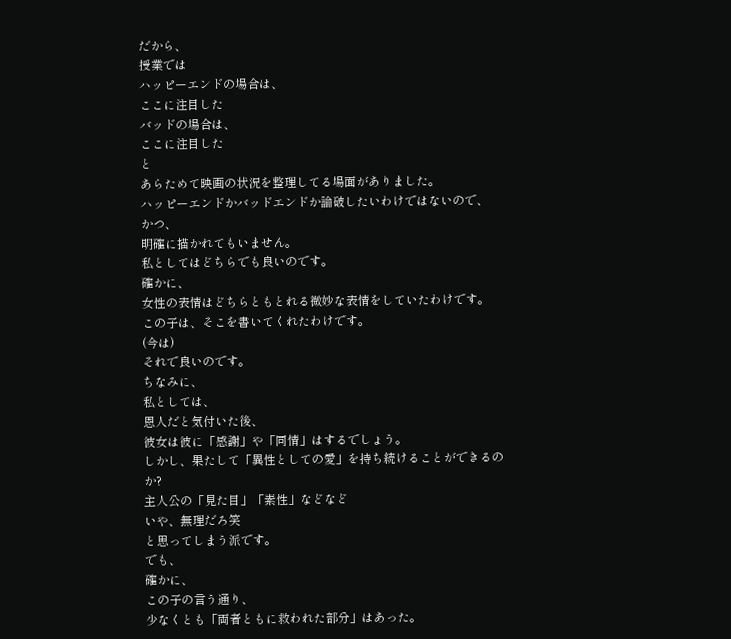だから、
授業では
ハッピーエンドの場合は、
ここに注目した
バッドの場合は、
ここに注目した
と
あらためて映画の状況を整理してる場面がありました。
ハッピーエンドかバッドエンドか論破したいわけではないので、
かつ、
明確に描かれてもいません。
私としてはどちらでも良いのです。
確かに、
女性の表情はどちらともとれる微妙な表情をしていたわけです。
この子は、そこを書いてくれたわけです。
(今は)
それで良いのです。
ちなみに、
私としては、
恩人だと気付いた後、
彼女は彼に「感謝」や「同情」はするでしょう。
しかし、果たして「異性としての愛」を持ち続けることができるのか?
主人公の「見た目」「素性」などなど
いや、無理だろ笑
と思ってしまう派です。
でも、
確かに、
この子の言う通り、
少なくとも「両者ともに救われた部分」はあった。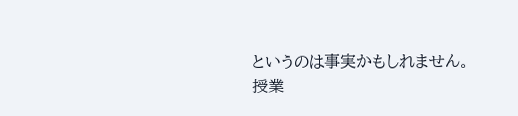というのは事実かもしれません。
授業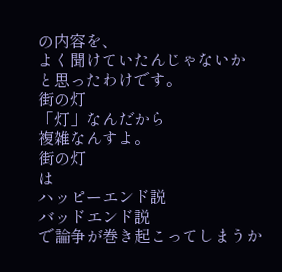の内容を、
よく聞けていたんじゃないか
と思ったわけです。
街の灯
「灯」なんだから
複雑なんすよ。
街の灯
は
ハッピーエンド説
バッドエンド説
で論争が巻き起こってしまうか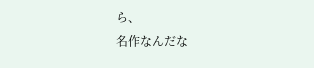ら、
名作なんだな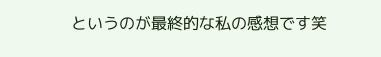というのが最終的な私の感想です笑